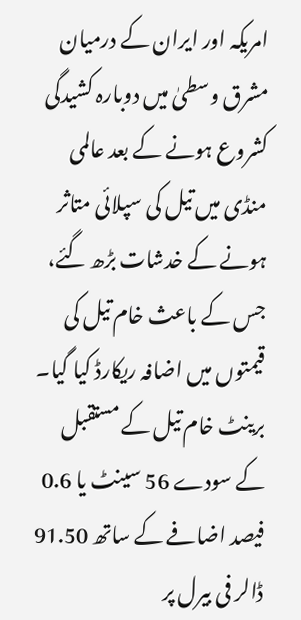امریکہ اور ایران کے درمیان مشرق وسطیٰ میں دوبارہ کشیدگی کشروع ہونے کے بعد عالمی منڈی میں تیل کی سپلائی متاثر ہونے کے خدشات بڑھ گئے، جس کے باعث خام تیل کی قیمتوں میں اضافہ ریکارڈ کیا گیا۔
برینٹ خام تیل کے مستقبل کے سودے 56 سینٹ یا 0.6 فیصد اضافے کے ساتھ 91.50 ڈالر فی بیرل پر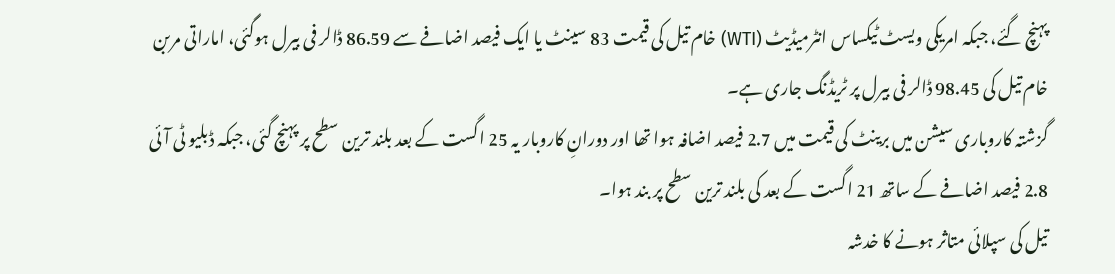پہنچ گئے، جبکہ امریکی ویسٹ ٹیکساس انٹرمیڈیٹ (WTI) خام تیل کی قیمت 83 سینٹ یا ایک فیصد اضافے سے 86.59 ڈالر فی بیرل ہوگئی، اماراتی مربن خام تیل کی 98.45 ڈالر فی بیرل پر ٹریڈنگ جاری ہے۔
گزشتہ کاروباری سیشن میں برینٹ کی قیمت میں 2.7 فیصد اضافہ ہوا تھا اور دورانِ کاروبار یہ 25 اگست کے بعد بلند ترین سطح پر پہنچ گئی، جبکہ ڈبلیو ٹی آئی 2.8 فیصد اضافے کے ساتھ 21 اگست کے بعد کی بلند ترین سطح پر بند ہوا۔
تیل کی سپلائی متاثر ہونے کا خدشہ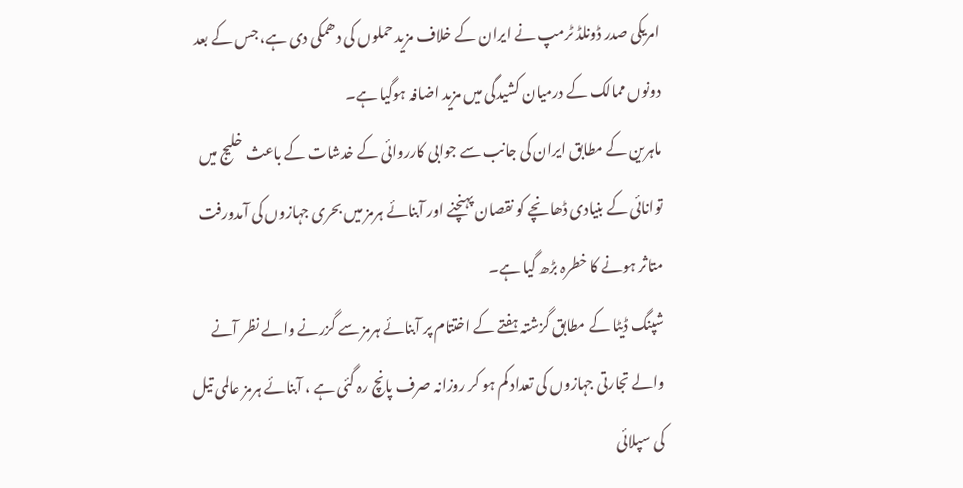امریکی صدر ڈونلڈ ٹرمپ نے ایران کے خلاف مزید حملوں کی دھمکی دی ہے، جس کے بعد دونوں ممالک کے درمیان کشیدگی میں مزید اضافہ ہوگیا ہے۔
ماہرین کے مطابق ایران کی جانب سے جوابی کارروائی کے خدشات کے باعث خلیج میں توانائی کے بنیادی ڈھانچے کو نقصان پہنچنے اور آبنائے ہرمز میں بحری جہازوں کی آمدورفت متاثر ہونے کا خطرہ بڑھ گیا ہے۔
شپنگ ڈیٹا کے مطابق گزشتہ ہفتے کے اختتام پر آبنائے ہرمز سے گزرنے والے نظر آنے والے تجارتی جہازوں کی تعداد کم ہو کر روزانہ صرف پانچ رہ گئی ہے ، آبنائے ہرمز عالمی تیل کی سپلائی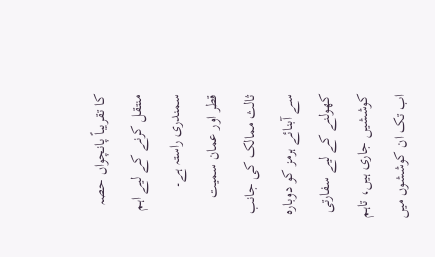کا تقریباً پانچواں حصہ منتقل کرنے کے لیے اہم سمندری راستہ ہے۔
قطر اور عمان سمیت ثالث ممالک کی جانب سے آبنائے ہرمز کو دوبارہ کھولنے کے لیے سفارتی کوششیں جاری ہیں، تاہم اب تک ان کوششوں میں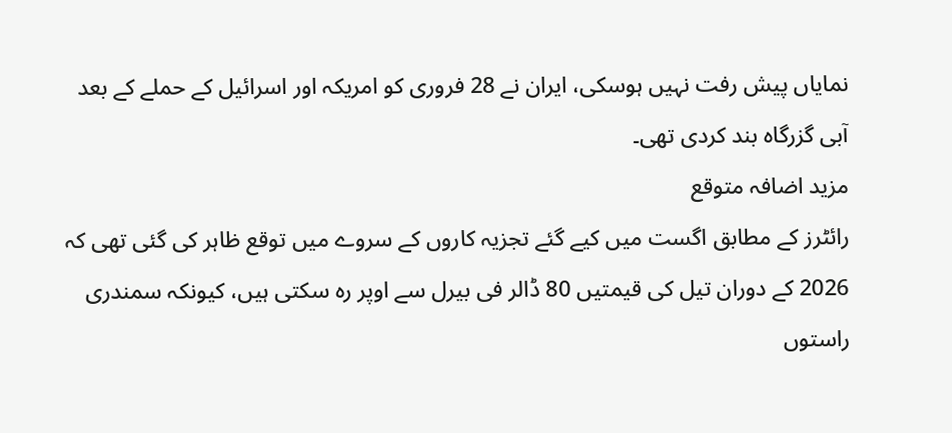نمایاں پیش رفت نہیں ہوسکی، ایران نے 28 فروری کو امریکہ اور اسرائیل کے حملے کے بعد آبی گزرگاہ بند کردی تھی۔
مزید اضافہ متوقع
رائٹرز کے مطابق اگست میں کیے گئے تجزیہ کاروں کے سروے میں توقع ظاہر کی گئی تھی کہ 2026 کے دوران تیل کی قیمتیں 80 ڈالر فی بیرل سے اوپر رہ سکتی ہیں، کیونکہ سمندری راستوں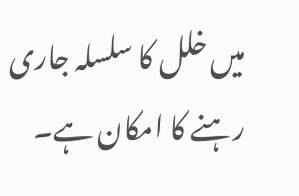میں خلل کا سلسلہ جاری رہنے کا امکان ہے۔